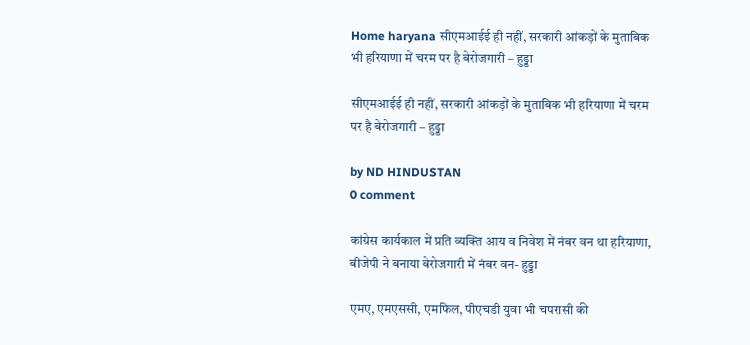Home haryana सीएमआईई ही नहीं, सरकारी आंकड़ों के मुताबिक भी हरियाणा में चरम पर है बेरोजगारी – हुड्डा

सीएमआईई ही नहीं, सरकारी आंकड़ों के मुताबिक भी हरियाणा में चरम पर है बेरोजगारी – हुड्डा

by ND HINDUSTAN
0 comment

कांग्रेस कार्यकाल में प्रति व्यक्ति आय व निवेश में नंबर वन था हरियाणा, बीजेपी ने बनाया बेरोजगारी में नंबर वन- हुड्डा

एमए, एमएससी, एमफिल, पीएचडी युवा भी चपरासी की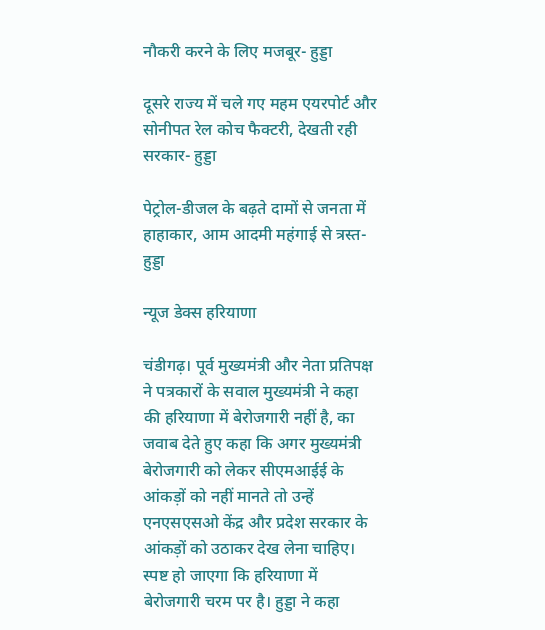नौकरी करने के लिए मजबूर- हुड्डा

दूसरे राज्य में चले गए महम एयरपोर्ट और सोनीपत रेल कोच फैक्टरी, देखती रही सरकार- हुड्डा

पेट्रोल-डीजल के बढ़ते दामों से जनता में हाहाकार, आम आदमी महंगाई से त्रस्त- हुड्डा

न्यूज डेक्स हरियाणा

चंडीगढ़। पूर्व मुख्यमंत्री और नेता प्रतिपक्ष ने पत्रकारों के सवाल मुख्यमंत्री ने कहा की हरियाणा में बेरोजगारी नहीं है, का जवाब देते हुए कहा कि अगर मुख्यमंत्री बेरोजगारी को लेकर सीएमआईई के आंकड़ों को नहीं मानते तो उन्हें एनएसएसओ केंद्र और प्रदेश सरकार के आंकड़ों को उठाकर देख लेना चाहिए। स्पष्ट हो जाएगा कि हरियाणा में बेरोजगारी चरम पर है। हुड्डा ने कहा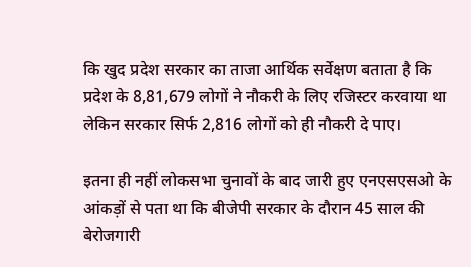कि खुद प्रदेश सरकार का ताजा आर्थिक सर्वेक्षण बताता है कि प्रदेश के 8,81,679 लोगों ने नौकरी के लिए रजिस्टर करवाया था लेकिन सरकार सिर्फ 2,816 लोगों को ही नौकरी दे पाए।

इतना ही नहीं लोकसभा चुनावों के बाद जारी हुए एनएसएसओ के आंकड़ों से पता था कि बीजेपी सरकार के दौरान 45 साल की बेरोजगारी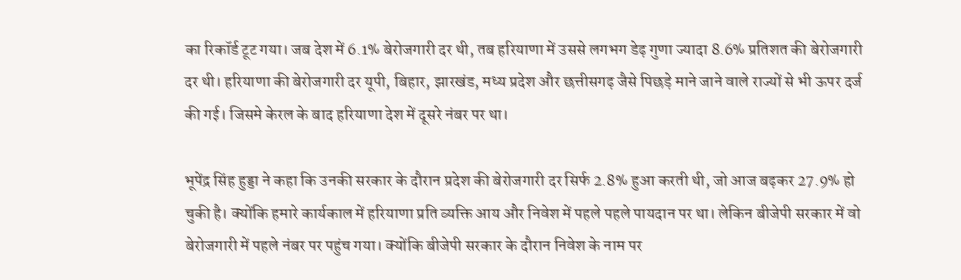का रिकॉर्ड टूट गया। जब देश में 6.1% बेरोजगारी दर थी, तब हरियाणा में उससे लगभग डेढ़ गुणा ज्यादा 8.6% प्रतिशत की बेरोजगारी दर थी। हरियाणा की बेरोजगारी दर यूपी, बिहार, झारखंड, मध्य प्रदेश और छत्तीसगढ़ जैसे पिछड़े माने जाने वाले राज्यों से भी ऊपर दर्ज की गई। जिसमे केरल के बाद हरियाणा देश में दूसरे नंबर पर था।

भूपेंद्र सिंह हुड्डा ने कहा कि उनकी सरकार के दौरान प्रदेश की बेरोजगारी दर सिर्फ 2.8% हुआ करती थी, जो आज बढ़कर 27.9% हो चुकी है। क्योंकि हमारे कार्यकाल में हरियाणा प्रति व्यक्ति आय और निवेश में पहले पहले पायदान पर था। लेकिन बीजेपी सरकार में वो बेरोजगारी में पहले नंबर पर पहुंच गया। क्योंकि बीजेपी सरकार के दौरान निवेश के नाम पर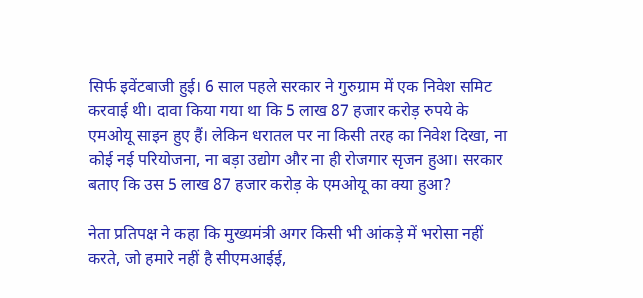सिर्फ इवेंटबाजी हुई। 6 साल पहले सरकार ने गुरुग्राम में एक निवेश समिट करवाई थी। दावा किया गया था कि 5 लाख 87 हजार करोड़ रुपये के एमओयू साइन हुए हैं। लेकिन धरातल पर ना किसी तरह का निवेश दिखा, ना कोई नई परियोजना, ना बड़ा उद्योग और ना ही रोजगार सृजन हुआ। सरकार बताए कि उस 5 लाख 87 हजार करोड़ के एमओयू का क्या हुआ?

नेता प्रतिपक्ष ने कहा कि मुख्यमंत्री अगर किसी भी आंकड़े में भरोसा नहीं करते, जो हमारे नहीं है सीएमआईई,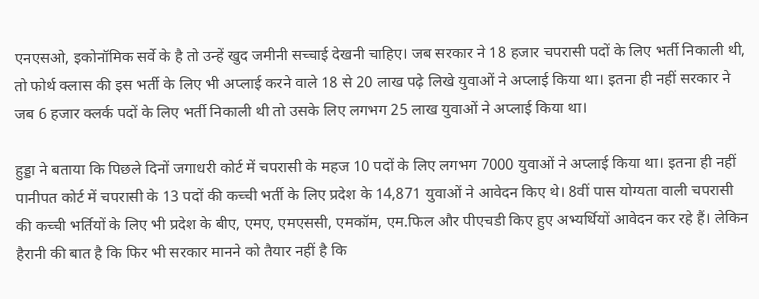एनएसओ, इकोनॉमिक सर्वे के है तो उन्हें खुद जमीनी सच्चाई देखनी चाहिए। जब सरकार ने 18 हजार चपरासी पदों के लिए भर्ती निकाली थी, तो फोर्थ क्लास की इस भर्ती के लिए भी अप्लाई करने वाले 18 से 20 लाख पढ़े लिखे युवाओं ने अप्लाई किया था। इतना ही नहीं सरकार ने जब 6 हजार क्लर्क पदों के लिए भर्ती निकाली थी तो उसके लिए लगभग 25 लाख युवाओं ने अप्लाई किया था।

हुड्डा ने बताया कि पिछले दिनों जगाधरी कोर्ट में चपरासी के महज 10 पदों के लिए लगभग 7000 युवाओं ने अप्लाई किया था। इतना ही नहीं पानीपत कोर्ट में चपरासी के 13 पदों की कच्ची भर्ती के लिए प्रदेश के 14,871 युवाओं ने आवेदन किए थे। 8वीं पास योग्यता वाली चपरासी की कच्ची भर्तियों के लिए भी प्रदेश के बीए, एमए, एमएससी, एमकॉम, एम.फिल और पीएचडी किए हुए अभ्यर्थियों आवेदन कर रहे हैं। लेकिन हैरानी की बात है कि फिर भी सरकार मानने को तैयार नहीं है कि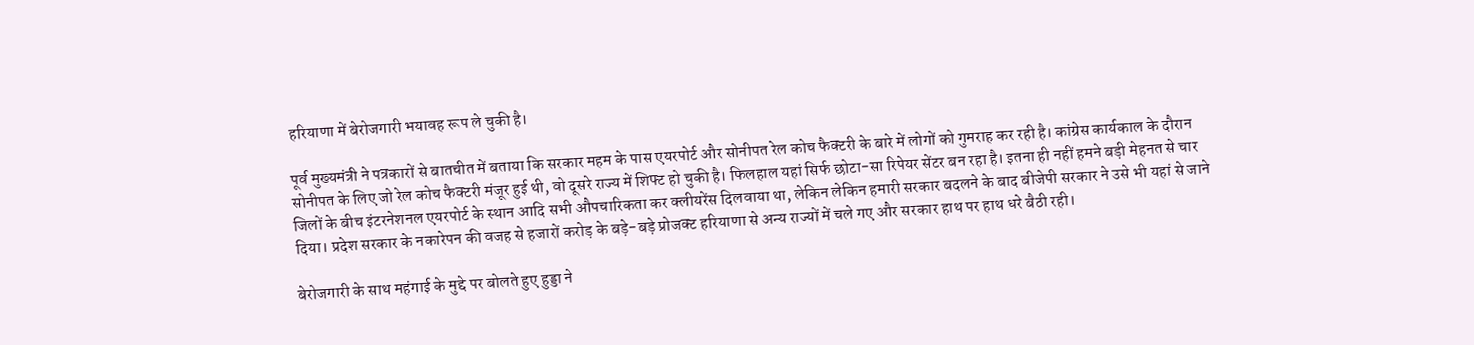हरियाणा में बेरोजगारी भयावह रूप ले चुकी है।

पूर्व मुख्यमंत्री ने पत्रकारों से बातचीत में बताया कि सरकार महम के पास एयरपोर्ट और सोनीपत रेल कोच फैक्टरी के बारे में लोगों को गुमराह कर रही है। कांग्रेस कार्यकाल के दौरान सोनीपत के लिए जो रेल कोच फैक्टरी मंजूर हुई थी, वो दूसरे राज्य में शिफ्ट हो चुकी है। फिलहाल यहां सिर्फ छोटा-सा रिपेयर सेंटर बन रहा है। इतना ही नहीं हमने बड़ी मेहनत से चार जिलों के बीच इंटरनेशनल एयरपोर्ट के स्थान आदि सभी औपचारिकता कर क्लीयरेंस दिलवाया था, लेकिन लेकिन हमारी सरकार बदलने के बाद बीजेपी सरकार ने उसे भी यहां से जाने दिया। प्रदेश सरकार के नकारेपन की वजह से हजारों करोड़ के बड़े-बड़े प्रोजक्ट हरियाणा से अन्य राज्यों में चले गए और सरकार हाथ पर हाथ धरे बैठी रही।

बेरोजगारी के साथ महंगाई के मुद्दे पर बोलते हुए हुड्डा ने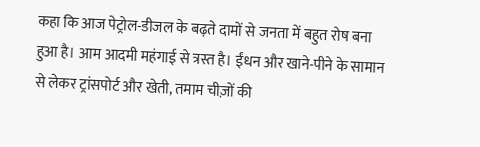कहा कि आज पेट्रोल-डीजल के बढ़ते दामों से जनता में बहुत रोष बना हुआ है। आम आदमी महंगाई से त्रस्त है। ईंधन और खाने-पीने के सामान से लेकर ट्रांसपोर्ट और खेती, तमाम चीज़ों की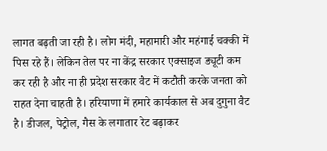लागत बढ़ती जा रही है। लोग मंदी, महामारी और महंगाई चक्की में पिस रहे हैं। लेकिन तेल पर ना केंद्र सरकार एक्साइज ड्यूटी कम कर रही है और ना ही प्रदेश सरकार वैट में कटौती करके जनता को राहत देना चाहती है। हरियाणा में हमारे कार्यकाल से अब दुगुना वैट है। डीजल, पेट्रोल, गैस के लगातार रेट बढ़ाकर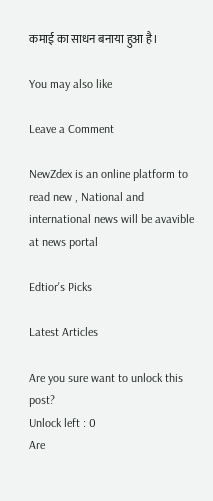कमाई का साधन बनाया हुआ है।

You may also like

Leave a Comment

NewZdex is an online platform to read new , National and international news will be avavible at news portal

Edtior's Picks

Latest Articles

Are you sure want to unlock this post?
Unlock left : 0
Are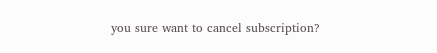you sure want to cancel subscription?